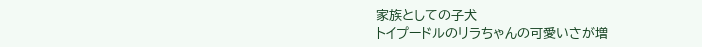家族としての子犬
トイプードルのリラちゃんの可愛いさが増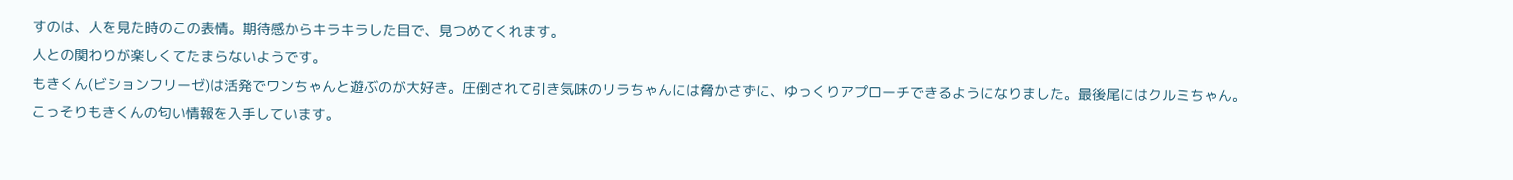すのは、人を見た時のこの表情。期待感からキラキラした目で、見つめてくれます。
人との関わりが楽しくてたまらないようです。
もきくん(ビションフリーゼ)は活発でワンちゃんと遊ぶのが大好き。圧倒されて引き気味のリラちゃんには脅かさずに、ゆっくりアプローチできるようになりました。最後尾にはクルミちゃん。
こっそりもきくんの匂い情報を入手しています。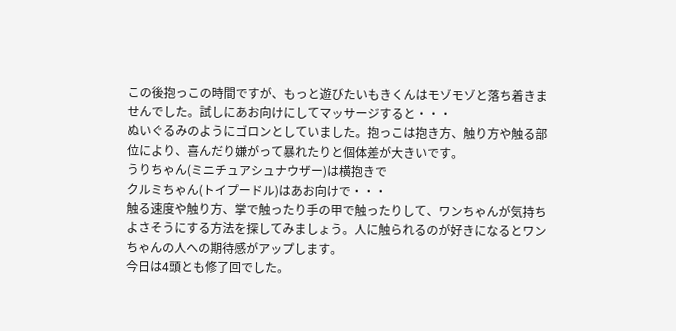この後抱っこの時間ですが、もっと遊びたいもきくんはモゾモゾと落ち着きませんでした。試しにあお向けにしてマッサージすると・・・
ぬいぐるみのようにゴロンとしていました。抱っこは抱き方、触り方や触る部位により、喜んだり嫌がって暴れたりと個体差が大きいです。
うりちゃん(ミニチュアシュナウザー)は横抱きで
クルミちゃん(トイプードル)はあお向けで・・・
触る速度や触り方、掌で触ったり手の甲で触ったりして、ワンちゃんが気持ちよさそうにする方法を探してみましょう。人に触られるのが好きになるとワンちゃんの人への期待感がアップします。
今日は4頭とも修了回でした。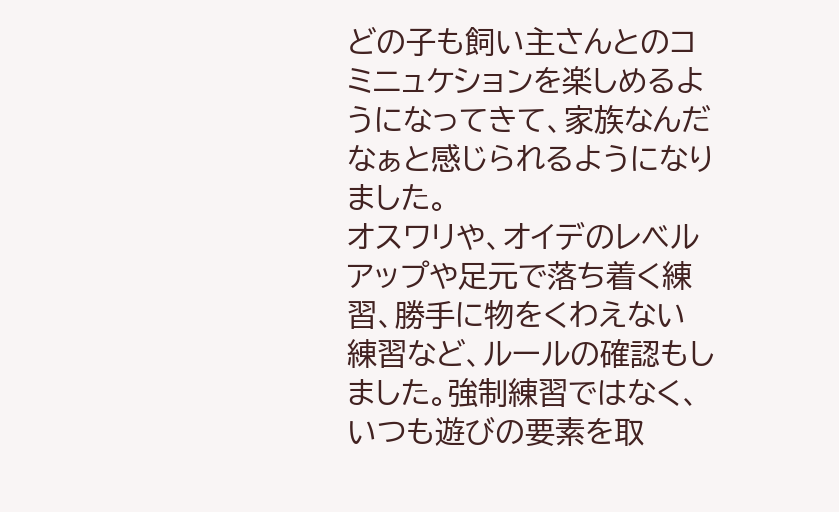どの子も飼い主さんとのコミニュケションを楽しめるようになってきて、家族なんだなぁと感じられるようになりました。
オスワリや、オイデのレベルアップや足元で落ち着く練習、勝手に物をくわえない練習など、ルールの確認もしました。強制練習ではなく、いつも遊びの要素を取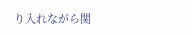り入れながら関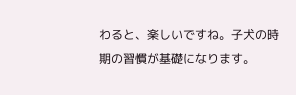わると、楽しいですね。子犬の時期の習慣が基礎になります。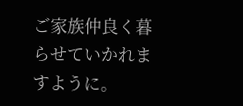ご家族仲良く暮らせていかれますように。